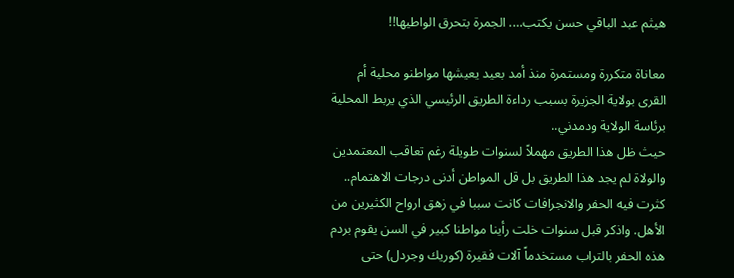هيثم عبد الباقي حسن يكتب…. الجمرة بتحرق الواطيها!!

معاناة متكررة ومستمرة منذ أمد بعيد يعيشها مواطنو محلية أم القرى بولاية الجزيرة بسبب رداءة الطريق الرئيسي الذي يربط المحلية برئاسة الولاية ودمدني..
حيث ظل هذا الطريق مهملاً لسنوات طويلة رغم تعاقب المعتمدين والولاة لم يجد هذا الطريق بل قل المواطن أدنى درجات الاهتمام..
كثرت فيه الحفر والانجرافات كانت سببا في زهق ارواح الكثيرين من الأهل. واذكر قبل سنوات خلت رأينا مواطنا كبير في السن يقوم بردم هذه الحفر بالتراب مستخدماً آلات فقيرة (كوريك وجردل) حتى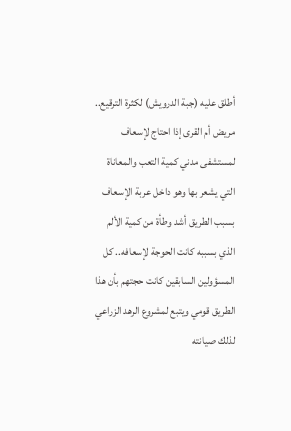أطلق عليه (جبة الدرويش) لكثرة الترقيع..
مريض أم القرى إذا احتاج لإسعاف لمستشفى مدني كمية التعب والمعاناة التي يشعر بها وهو داخل عربة الإسعاف بسبب الطريق أشد وطأة من كمية الألم الذي بسببه كانت الحوجة لإسعافه.. كل المسؤولين السابقين كانت حجتهم بأن هذا الطريق قومي ويتبع لمشروع الرهد الزراعي لذلك صيانته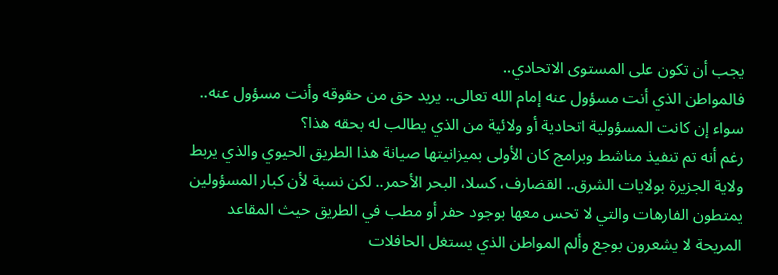يجب أن تكون على المستوى الاتحادي..
فالمواطن الذي أنت مسؤول عنه إمام الله تعالى.. يريد حق من حقوقه وأنت مسؤول عنه.. سواء إن كانت المسؤولية اتحادية أو ولائية من الذي يطالب له بحقه هذا؟
رغم أنه تم تنفيذ مناشط وبرامج كان الأولى بميزانيتها صيانة هذا الطريق الحيوي والذي يربط ولاية الجزيرة بولايات الشرق.. القضارف، كسلا، البحر الأحمر.. لكن نسبة لأن كبار المسؤولين يمتطون الفارهات والتي لا تحس معها بوجود حفر أو مطب في الطريق حيث المقاعد المريحة لا يشعرون بوجع وألم المواطن الذي يستغل الحافلات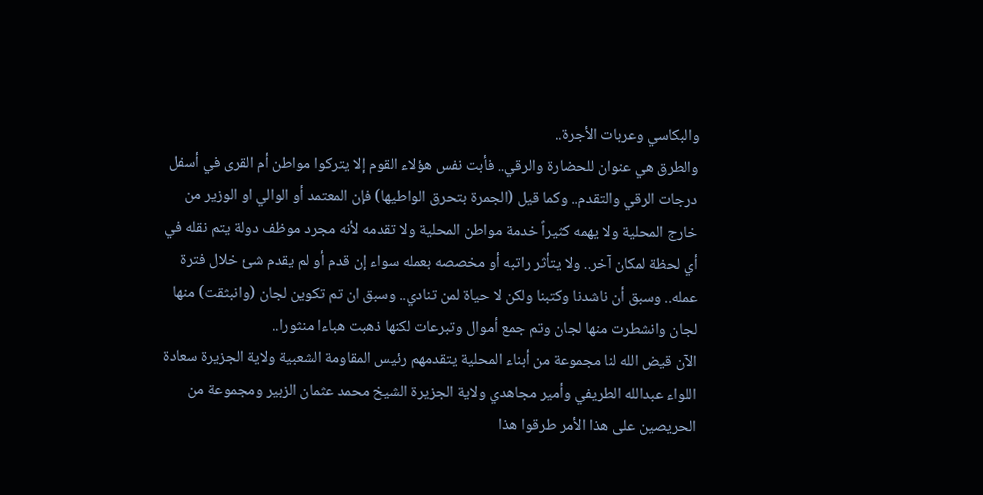والبكاسي وعربات الأجرة..
والطرق هي عنوان للحضارة والرقي.. فأبت نفس هؤلاء القوم إلا يتركوا مواطن أم القرى في أسفل درجات الرقي والتقدم.. وكما قيل (الجمرة بتحرق الواطيها) فإن المعتمد أو الوالي او الوزير من خارج المحلية ولا يهمه كثيراً خدمة مواطن المحلية ولا تقدمه لأنه مجرد موظف دولة يتم نقله في أي لحظة لمكان آخر.. ولا يتأثر راتبه أو مخصصه بعمله سواء إن قدم أو لم يقدم شئ خلال فترة عمله.. وسبق أن ناشدنا وكتبنا ولكن لا حياة لمن تنادي.. وسبق ان تم تكوين لجان (وانبثقت) منها لجان وانشطرت منها لجان وتم جمع أموال وتبرعات لكنها ذهبت هباءا منثورا..
الآن قيض الله لنا مجموعة من أبناء المحلية يتقدمهم رئيس المقاومة الشعبية ولاية الجزيرة سعادة اللواء عبدالله الطريفي وأمير مجاهدي ولاية الجزيرة الشيخ محمد عثمان الزبير ومجموعة من الحريصين على هذا الأمر طرقوا هذا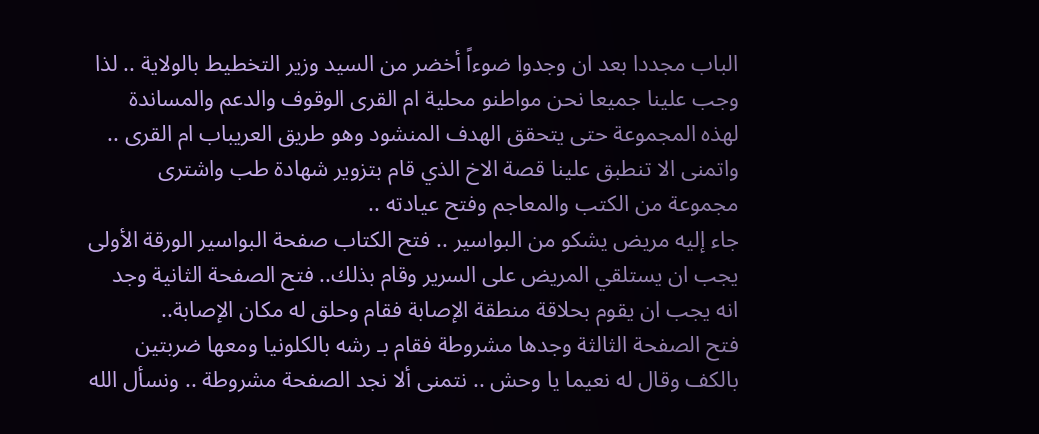الباب مجددا بعد ان وجدوا ضوءاً أخضر من السيد وزير التخطيط بالولاية .. لذا وجب علينا جميعا نحن مواطنو محلية ام القرى الوقوف والدعم والمساندة لهذه المجموعة حتى يتحقق الهدف المنشود وهو طريق العريباب ام القرى .. واتمنى الا تنطبق علينا قصة الاخ الذي قام بتزوير شهادة طب واشترى مجموعة من الكتب والمعاجم وفتح عيادته ..
جاء إليه مريض يشكو من البواسير .. فتح الكتاب صفحة البواسير الورقة الأولى يجب ان يستلقي المريض على السرير وقام بذلك.. فتح الصفحة الثانية وجد انه يجب ان يقوم بحلاقة منطقة الإصابة فقام وحلق له مكان الإصابة..
فتح الصفحة الثالثة وجدها مشروطة فقام بـ رشه بالكلونيا ومعها ضربتين بالكف وقال له نعيما يا وحش .. نتمنى ألا نجد الصفحة مشروطة .. ونسأل الله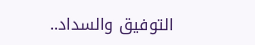التوفيق والسداد..